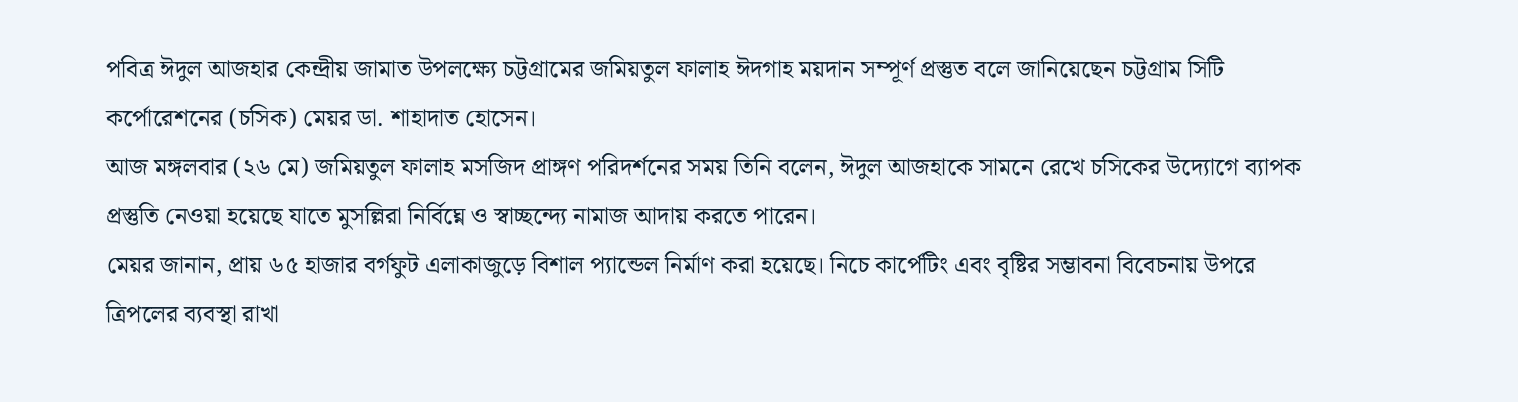পবিত্র ঈদুল আজহার কেন্দ্রীয় জামাত উপলক্ষ্যে চট্টগ্রামের জমিয়তুল ফালাহ ঈদগাহ ময়দান সম্পূর্ণ প্রস্তুত বলে জানিয়েছেন চট্টগ্রাম সিটি কর্পোরেশনের (চসিক) মেয়র ডা. শাহাদাত হোসেন।
আজ মঙ্গলবার (২৬ মে) জমিয়তুল ফালাহ মসজিদ প্রাঙ্গণ পরিদর্শনের সময় তিনি বলেন, ঈদুল আজহাকে সামনে রেখে চসিকের উদ্যোগে ব্যাপক প্রস্তুতি নেওয়া হয়েছে যাতে মুসল্লিরা নির্বিঘ্নে ও স্বাচ্ছন্দ্যে নামাজ আদায় করতে পারেন।
মেয়র জানান, প্রায় ৬৫ হাজার বর্গফুট এলাকাজুড়ে বিশাল প্যান্ডেল নির্মাণ করা হয়েছে। নিচে কার্পেটিং এবং বৃষ্টির সম্ভাবনা বিবেচনায় উপরে ত্রিপলের ব্যবস্থা রাখা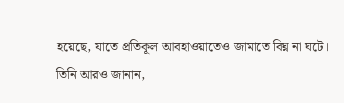হয়েছে, যাতে প্রতিকূল আবহাওয়াতেও জামাতে বিঘ্ন না ঘটে।
তিনি আরও জানান,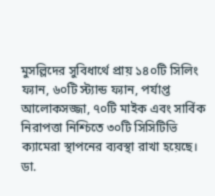মুসল্লিদের সুবিধার্থে প্রায় ১৪০টি সিলিং ফ্যান, ৬০টি স্ট্যান্ড ফ্যান, পর্যাপ্ত আলোকসজ্জা, ৭০টি মাইক এবং সার্বিক নিরাপত্তা নিশ্চিতে ৩০টি সিসিটিভি ক্যামেরা স্থাপনের ব্যবস্থা রাখা হয়েছে।
ডা.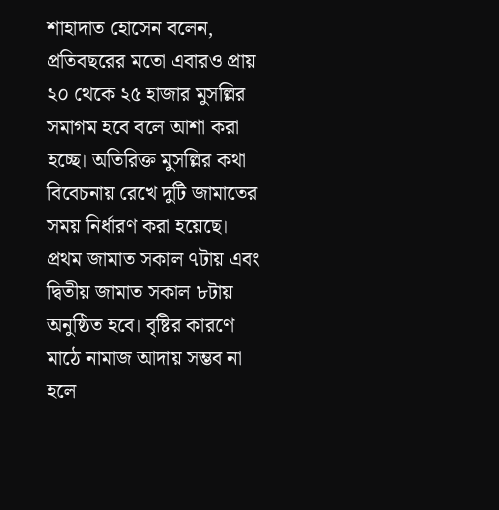শাহাদাত হোসেন বলেন, প্রতিবছরের মতো এবারও প্রায় ২০ থেকে ২৫ হাজার মুসল্লির সমাগম হবে বলে আশা করা হচ্ছে। অতিরিক্ত মুসল্লির কথা বিবেচনায় রেখে দুটি জামাতের সময় নির্ধারণ করা হয়েছে। প্রথম জামাত সকাল ৭টায় এবং দ্বিতীয় জামাত সকাল ৮টায় অনুষ্ঠিত হবে। বৃষ্টির কারণে মাঠে নামাজ আদায় সম্ভব না হলে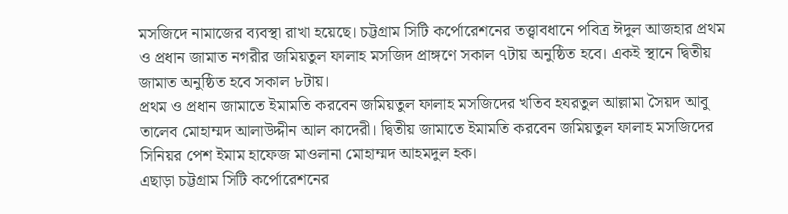মসজিদে নামাজের ব্যবস্থা রাখা হয়েছে। চট্টগ্রাম সিটি কর্পোরেশনের তত্ত্বাবধানে পবিত্র ঈদুল আজহার প্রথম ও প্রধান জামাত নগরীর জমিয়তুল ফালাহ মসজিদ প্রাঙ্গণে সকাল ৭টায় অনুষ্ঠিত হবে। একই স্থানে দ্বিতীয় জামাত অনুষ্ঠিত হবে সকাল ৮টায়।
প্রথম ও প্রধান জামাতে ইমামতি করবেন জমিয়তুল ফালাহ মসজিদের খতিব হযরতুল আল্লামা সৈয়দ আবু তালেব মোহাম্মদ আলাউদ্দীন আল কাদেরী। দ্বিতীয় জামাতে ইমামতি করবেন জমিয়তুল ফালাহ মসজিদের সিনিয়র পেশ ইমাম হাফেজ মাওলানা মোহাম্মদ আহমদুল হক।
এছাড়া চট্টগ্রাম সিটি কর্পোরেশনের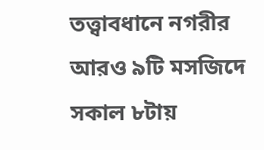তত্ত্বাবধানে নগরীর আরও ৯টি মসজিদে সকাল ৮টায়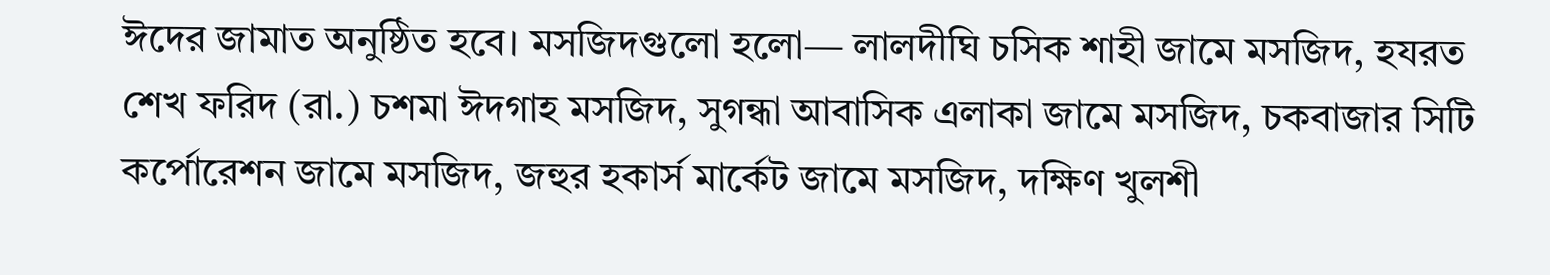ঈদের জামাত অনুষ্ঠিত হবে। মসজিদগুলো হলো— লালদীঘি চসিক শাহী জামে মসজিদ, হযরত শেখ ফরিদ (রা.) চশমা ঈদগাহ মসজিদ, সুগন্ধা আবাসিক এলাকা জামে মসজিদ, চকবাজার সিটি কর্পোরেশন জামে মসজিদ, জহুর হকার্স মার্কেট জামে মসজিদ, দক্ষিণ খুলশী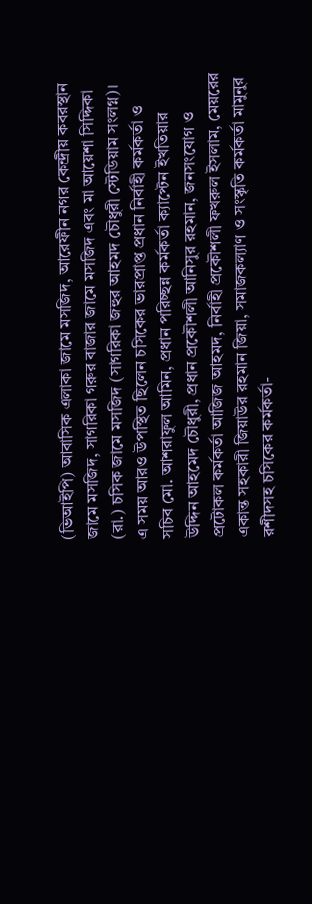(ভিআইপি) আবাসিক এলাকা জামে মসজিদ, আরেফীন নগর কেন্দ্রীয় কবরস্থান জামে মসজিদ, সাগরিকা গরুর বাজার জামে মসজিদ এবং মা আয়েশা সিদ্দিকা (রা.) চসিক জামে মসজিদ (সাগরিকা জহুর আহমদ চৌধুরী স্টেডিয়াম সংলগ্ন)।
এ সময় আরও উপস্থিত ছিলেন চসিকের ভারপ্রাপ্ত প্রধান নির্বাহী কর্মকর্তা ও সচিব মো. আশরাফুল আমিন, প্রধান পরিচ্ছন্ন কর্মকর্তা ক্যাপ্টেন ইখতিয়ার উদ্দিন আহমেদ চৌধুরী, প্রধান প্রকৌশলী আনিসুর রহমান, জনসংযোগ ও প্রটোকল কর্মকর্তা আজিজ আহমদ, নির্বাহী প্রকৌশলী ফখরুল ইসলাম, মেয়রের একান্ত সহকারী জিয়াউর রহমান জিয়া, সমাজকল্যাণ ও সংস্কৃতি কর্মকর্তা মামুনুর রশীদসহ চসিকের কর্মকর্তা-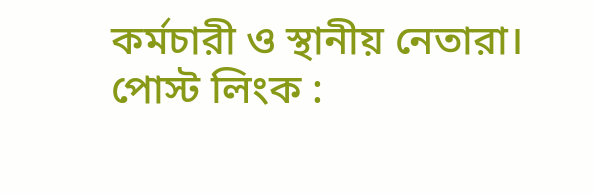কর্মচারী ও স্থানীয় নেতারা।
পোস্ট লিংক :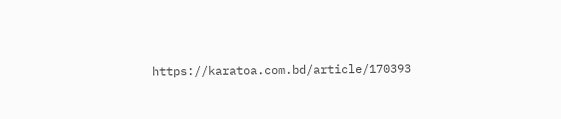https://karatoa.com.bd/article/170393